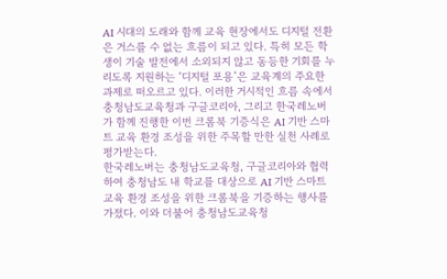AI 시대의 도래와 함께 교육 현장에서도 디지털 전환은 거스를 수 없는 흐름이 되고 있다. 특히 모든 학생이 기술 발전에서 소외되지 않고 동등한 기회를 누리도록 지원하는 ‘디지털 포용’은 교육계의 주요한 과제로 떠오르고 있다. 이러한 거시적인 흐름 속에서 충청남도교육청과 구글코리아, 그리고 한국레노버가 함께 진행한 이번 크롬북 기증식은 AI 기반 스마트 교육 환경 조성을 위한 주목할 만한 실천 사례로 평가받는다.
한국레노버는 충청남도교육청, 구글코리아와 협력하여 충청남도 내 학교를 대상으로 AI 기반 스마트 교육 환경 조성을 위한 크롬북을 기증하는 행사를 가졌다. 이와 더불어 충청남도교육청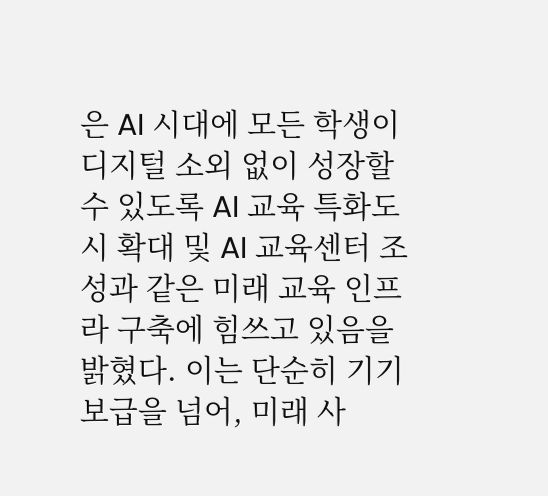은 AI 시대에 모든 학생이 디지털 소외 없이 성장할 수 있도록 AI 교육 특화도시 확대 및 AI 교육센터 조성과 같은 미래 교육 인프라 구축에 힘쓰고 있음을 밝혔다. 이는 단순히 기기 보급을 넘어, 미래 사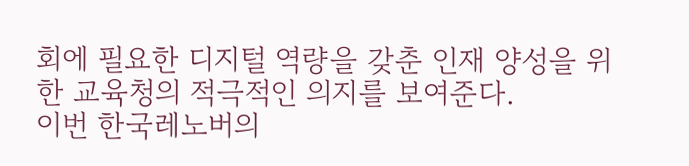회에 필요한 디지털 역량을 갖춘 인재 양성을 위한 교육청의 적극적인 의지를 보여준다.
이번 한국레노버의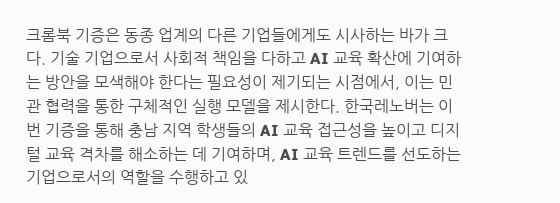크롬북 기증은 동종 업계의 다른 기업들에게도 시사하는 바가 크다. 기술 기업으로서 사회적 책임을 다하고 AI 교육 확산에 기여하는 방안을 모색해야 한다는 필요성이 제기되는 시점에서, 이는 민관 협력을 통한 구체적인 실행 모델을 제시한다. 한국레노버는 이번 기증을 통해 충남 지역 학생들의 AI 교육 접근성을 높이고 디지털 교육 격차를 해소하는 데 기여하며, AI 교육 트렌드를 선도하는 기업으로서의 역할을 수행하고 있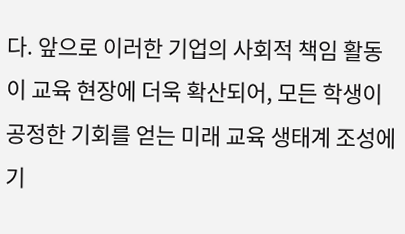다. 앞으로 이러한 기업의 사회적 책임 활동이 교육 현장에 더욱 확산되어, 모든 학생이 공정한 기회를 얻는 미래 교육 생태계 조성에 기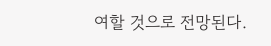여할 것으로 전망된다.